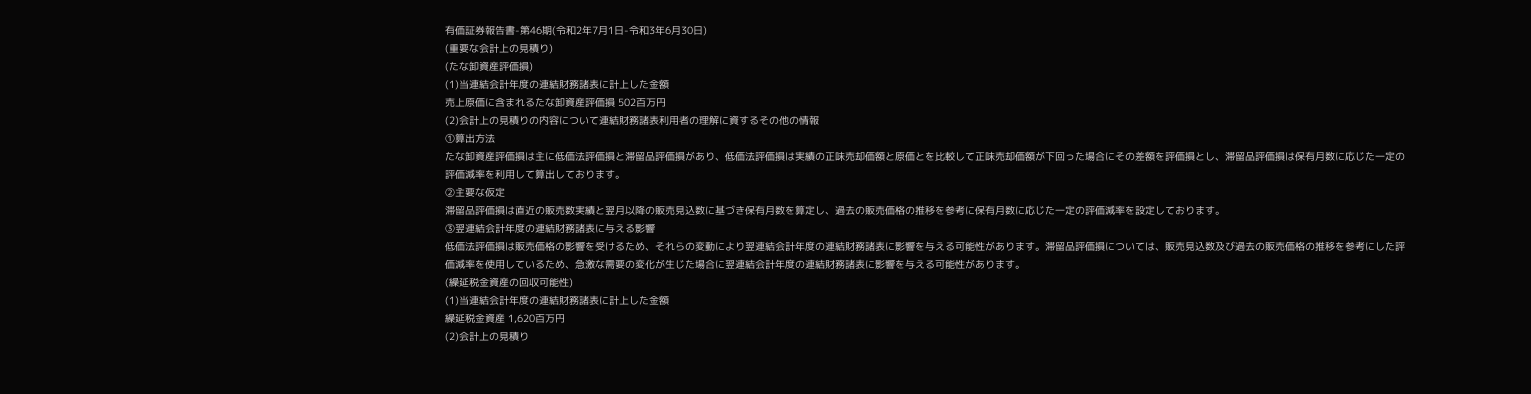有価証券報告書-第46期(令和2年7月1日-令和3年6月30日)
(重要な会計上の見積り)
(たな卸資産評価損)
(1)当連結会計年度の連結財務諸表に計上した金額
売上原価に含まれるたな卸資産評価損 502百万円
(2)会計上の見積りの内容について連結財務諸表利用者の理解に資するその他の情報
①算出方法
たな卸資産評価損は主に低価法評価損と滞留品評価損があり、低価法評価損は実績の正味売却価額と原価とを比較して正味売却価額が下回った場合にその差額を評価損とし、滞留品評価損は保有月数に応じた一定の評価減率を利用して算出しております。
②主要な仮定
滞留品評価損は直近の販売数実績と翌月以降の販売見込数に基づき保有月数を算定し、過去の販売価格の推移を参考に保有月数に応じた一定の評価減率を設定しております。
③翌連結会計年度の連結財務諸表に与える影響
低価法評価損は販売価格の影響を受けるため、それらの変動により翌連結会計年度の連結財務諸表に影響を与える可能性があります。滞留品評価損については、販売見込数及び過去の販売価格の推移を参考にした評価減率を使用しているため、急激な需要の変化が生じた場合に翌連結会計年度の連結財務諸表に影響を与える可能性があります。
(繰延税金資産の回収可能性)
(1)当連結会計年度の連結財務諸表に計上した金額
繰延税金資産 1,620百万円
(2)会計上の見積り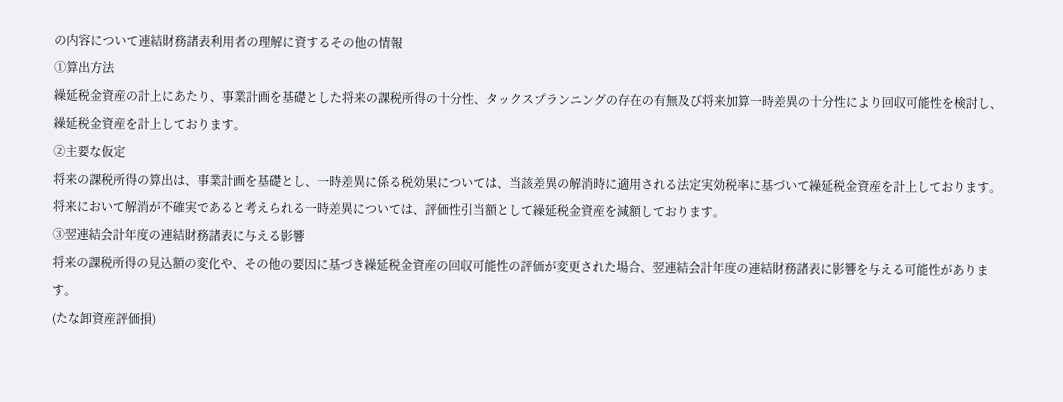の内容について連結財務諸表利用者の理解に資するその他の情報
①算出方法
繰延税金資産の計上にあたり、事業計画を基礎とした将来の課税所得の十分性、タックスプランニングの存在の有無及び将来加算一時差異の十分性により回収可能性を検討し、繰延税金資産を計上しております。
②主要な仮定
将来の課税所得の算出は、事業計画を基礎とし、一時差異に係る税効果については、当該差異の解消時に適用される法定実効税率に基づいて繰延税金資産を計上しております。将来において解消が不確実であると考えられる一時差異については、評価性引当額として繰延税金資産を減額しております。
③翌連結会計年度の連結財務諸表に与える影響
将来の課税所得の見込額の変化や、その他の要因に基づき繰延税金資産の回収可能性の評価が変更された場合、翌連結会計年度の連結財務諸表に影響を与える可能性があります。
(たな卸資産評価損)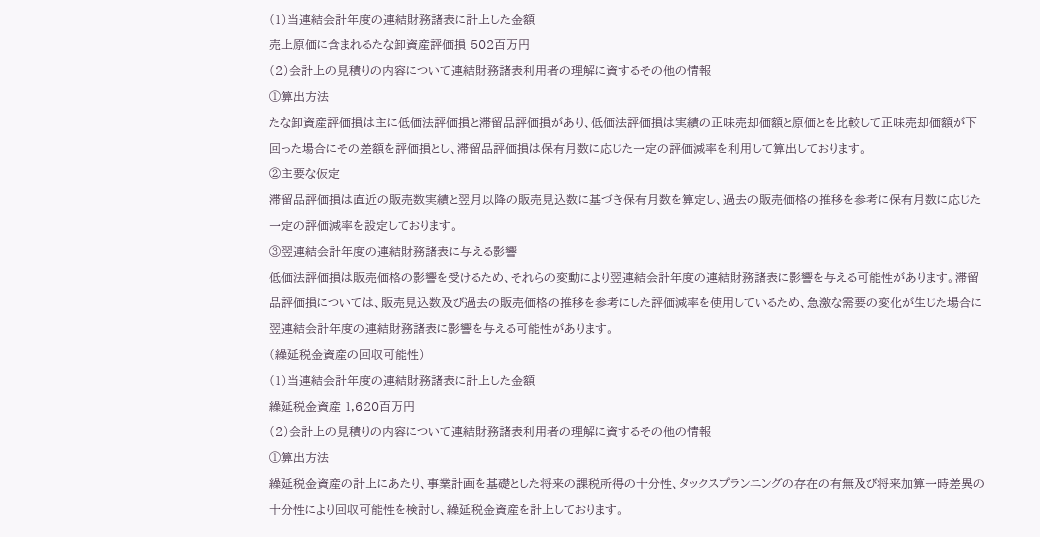(1)当連結会計年度の連結財務諸表に計上した金額
売上原価に含まれるたな卸資産評価損 502百万円
(2)会計上の見積りの内容について連結財務諸表利用者の理解に資するその他の情報
①算出方法
たな卸資産評価損は主に低価法評価損と滞留品評価損があり、低価法評価損は実績の正味売却価額と原価とを比較して正味売却価額が下回った場合にその差額を評価損とし、滞留品評価損は保有月数に応じた一定の評価減率を利用して算出しております。
②主要な仮定
滞留品評価損は直近の販売数実績と翌月以降の販売見込数に基づき保有月数を算定し、過去の販売価格の推移を参考に保有月数に応じた一定の評価減率を設定しております。
③翌連結会計年度の連結財務諸表に与える影響
低価法評価損は販売価格の影響を受けるため、それらの変動により翌連結会計年度の連結財務諸表に影響を与える可能性があります。滞留品評価損については、販売見込数及び過去の販売価格の推移を参考にした評価減率を使用しているため、急激な需要の変化が生じた場合に翌連結会計年度の連結財務諸表に影響を与える可能性があります。
(繰延税金資産の回収可能性)
(1)当連結会計年度の連結財務諸表に計上した金額
繰延税金資産 1,620百万円
(2)会計上の見積りの内容について連結財務諸表利用者の理解に資するその他の情報
①算出方法
繰延税金資産の計上にあたり、事業計画を基礎とした将来の課税所得の十分性、タックスプランニングの存在の有無及び将来加算一時差異の十分性により回収可能性を検討し、繰延税金資産を計上しております。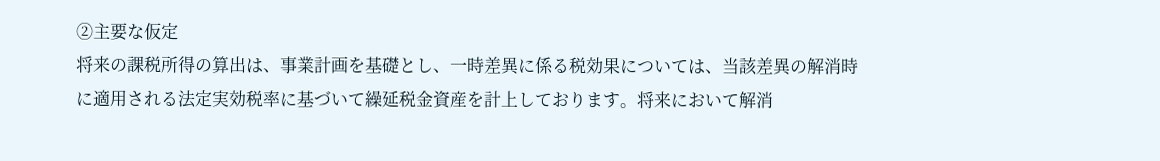②主要な仮定
将来の課税所得の算出は、事業計画を基礎とし、一時差異に係る税効果については、当該差異の解消時に適用される法定実効税率に基づいて繰延税金資産を計上しております。将来において解消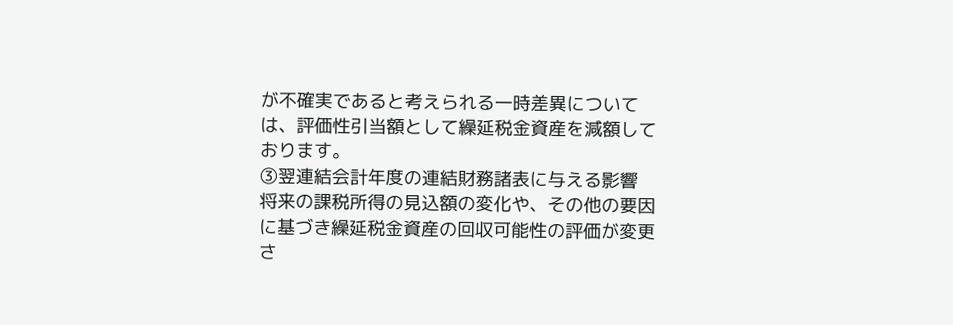が不確実であると考えられる一時差異については、評価性引当額として繰延税金資産を減額しております。
③翌連結会計年度の連結財務諸表に与える影響
将来の課税所得の見込額の変化や、その他の要因に基づき繰延税金資産の回収可能性の評価が変更さ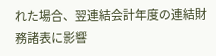れた場合、翌連結会計年度の連結財務諸表に影響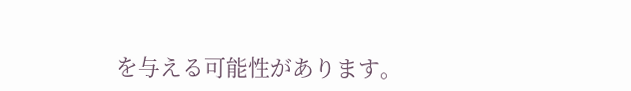を与える可能性があります。